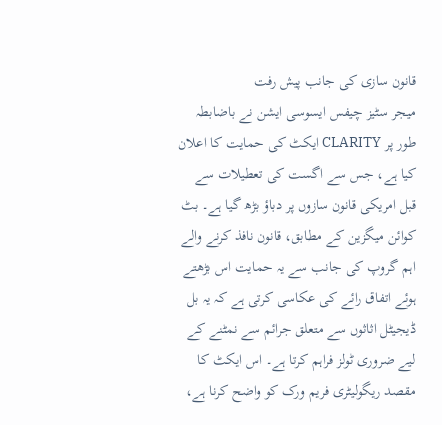قانون سازی کی جانب پیش رفت
میجر سٹیز چیفس ایسوسی ایشن نے باضابطہ طور پر CLARITY ایکٹ کی حمایت کا اعلان کیا ہے، جس سے اگست کی تعطیلات سے قبل امریکی قانون سازوں پر دباؤ بڑھ گیا ہے۔ بٹ کوائن میگزین کے مطابق، قانون نافذ کرنے والے اہم گروپ کی جانب سے یہ حمایت اس بڑھتے ہوئے اتفاق رائے کی عکاسی کرتی ہے کہ یہ بل ڈیجیٹل اثاثوں سے متعلق جرائم سے نمٹنے کے لیے ضروری ٹولز فراہم کرتا ہے۔ اس ایکٹ کا مقصد ریگولیٹری فریم ورک کو واضح کرنا ہے،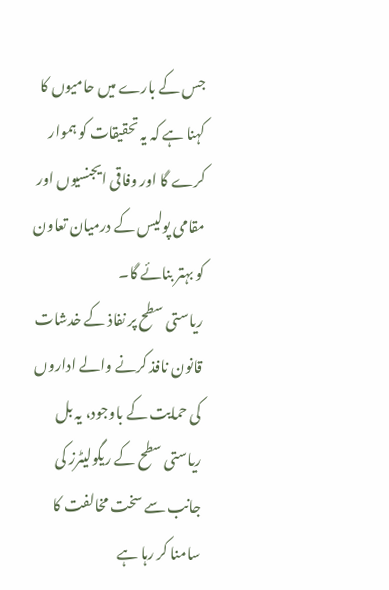جس کے بارے میں حامیوں کا کہنا ہے کہ یہ تحقیقات کو ہموار کرے گا اور وفاقی ایجنسیوں اور مقامی پولیس کے درمیان تعاون کو بہتر بنائے گا۔
ریاستی سطح پر نفاذ کے خدشات
قانون نافذ کرنے والے اداروں کی حمایت کے باوجود، یہ بل ریاستی سطح کے ریگولیٹرز کی جانب سے سخت مخالفت کا سامنا کر رہا ہے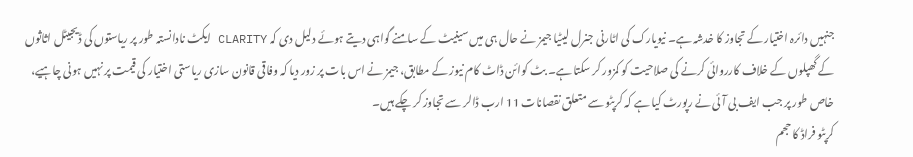جنہیں دائرہ اختیار کے تجاوز کا خدشہ ہے۔ نیویارک کی اٹارنی جنرل لیٹیا جیمز نے حال ہی میں سینیٹ کے سامنے گواہی دیتے ہوئے دلیل دی کہ CLARITY ایکٹ نادانستہ طور پر ریاستوں کی ڈیجیٹل اثاثوں کے گھپلوں کے خلاف کارروائی کرنے کی صلاحیت کو کمزور کر سکتا ہے۔ بٹ کوائن ڈاٹ کام نیوز کے مطابق، جیمز نے اس بات پر زور دیا کہ وفاقی قانون سازی ریاستی اختیار کی قیمت پر نہیں ہونی چاہیے، خاص طور پر جب ایف بی آئی نے رپورٹ کیا ہے کہ کرپٹو سے متعلق نقصانات 11 ارب ڈالر سے تجاوز کر چکے ہیں۔
کرپٹو فراڈ کا حجم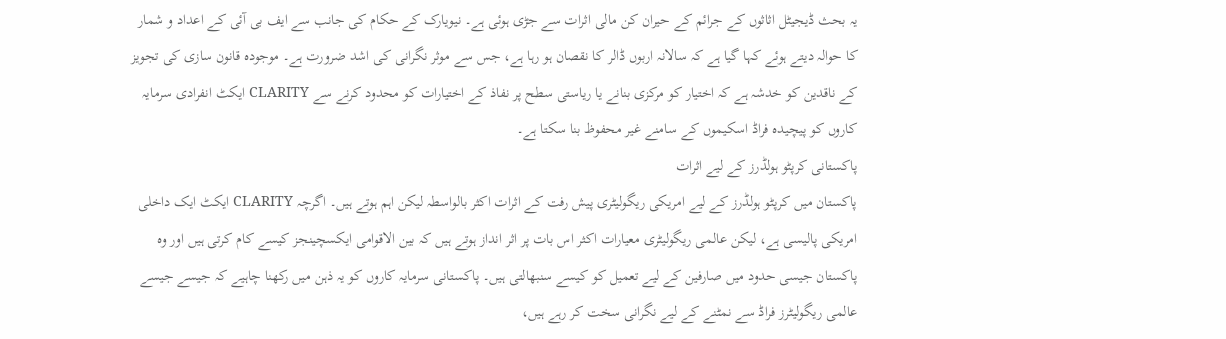یہ بحث ڈیجیٹل اثاثوں کے جرائم کے حیران کن مالی اثرات سے جڑی ہوئی ہے۔ نیویارک کے حکام کی جانب سے ایف بی آئی کے اعداد و شمار کا حوالہ دیتے ہوئے کہا گیا ہے کہ سالانہ اربوں ڈالر کا نقصان ہو رہا ہے، جس سے موثر نگرانی کی اشد ضرورت ہے۔ موجودہ قانون سازی کی تجویز کے ناقدین کو خدشہ ہے کہ اختیار کو مرکزی بنانے یا ریاستی سطح پر نفاذ کے اختیارات کو محدود کرنے سے CLARITY ایکٹ انفرادی سرمایہ کاروں کو پیچیدہ فراڈ اسکیموں کے سامنے غیر محفوظ بنا سکتا ہے۔
پاکستانی کرپٹو ہولڈرز کے لیے اثرات
پاکستان میں کرپٹو ہولڈرز کے لیے امریکی ریگولیٹری پیش رفت کے اثرات اکثر بالواسطہ لیکن اہم ہوتے ہیں۔ اگرچہ CLARITY ایکٹ ایک داخلی امریکی پالیسی ہے، لیکن عالمی ریگولیٹری معیارات اکثر اس بات پر اثر انداز ہوتے ہیں کہ بین الاقوامی ایکسچینجز کیسے کام کرتی ہیں اور وہ پاکستان جیسی حدود میں صارفین کے لیے تعمیل کو کیسے سنبھالتی ہیں۔ پاکستانی سرمایہ کاروں کو یہ ذہن میں رکھنا چاہیے کہ جیسے جیسے عالمی ریگولیٹرز فراڈ سے نمٹنے کے لیے نگرانی سخت کر رہے ہیں،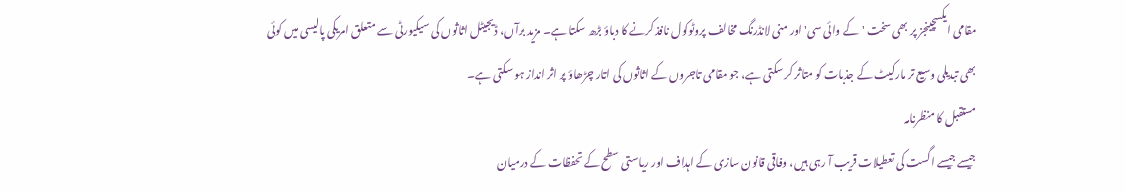مقامی ایکسچینجز پر بھی سخت 'کے وائی سی' اور منی لانڈرنگ مخالف پروٹوکول نافذ کرنے کا دباؤ بڑھ سکتا ہے۔ مزید برآں، ڈیجیٹل اثاثوں کی سیکیورٹی سے متعلق امریکی پالیسی میں کوئی بھی تبدیلی وسیع تر مارکیٹ کے جذبات کو متاثر کر سکتی ہے، جو مقامی تاجروں کے اثاثوں کی اتار چڑھاؤ پر اثر انداز ہو سکتی ہے۔
مستقبل کا منظرنامہ
جیسے جیسے اگست کی تعطیلات قریب آ رہی ہیں، وفاقی قانون سازی کے اہداف اور ریاستی سطح کے تحفظات کے درمیان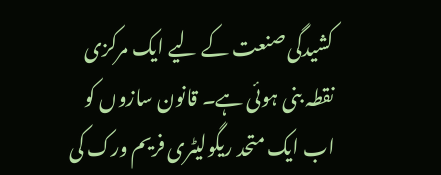کشیدگی صنعت کے لیے ایک مرکزی نقطہ بنی ہوئی ہے۔ قانون سازوں کو اب ایک متحد ریگولیٹری فریم ورک کی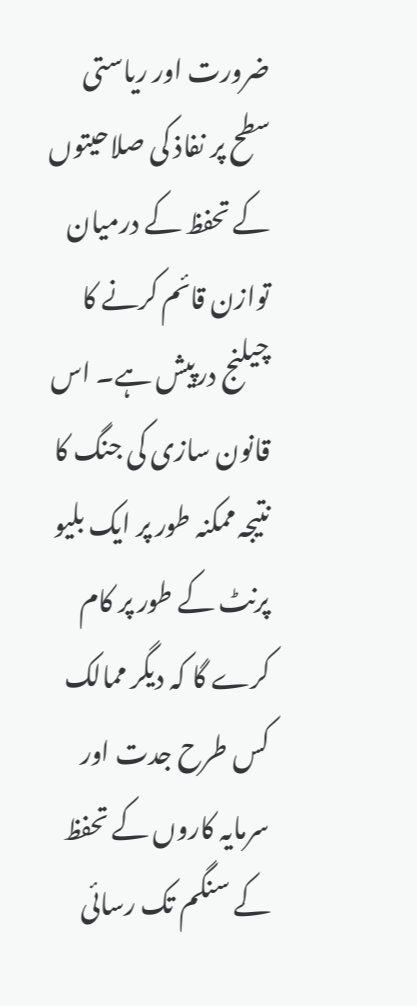ضرورت اور ریاستی سطح پر نفاذ کی صلاحیتوں کے تحفظ کے درمیان توازن قائم کرنے کا چیلنج درپیش ہے۔ اس قانون سازی کی جنگ کا نتیجہ ممکنہ طور پر ایک بلیو پرنٹ کے طور پر کام کرے گا کہ دیگر ممالک کس طرح جدت اور سرمایہ کاروں کے تحفظ کے سنگم تک رسائی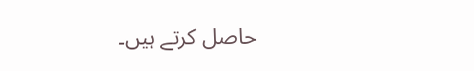حاصل کرتے ہیں۔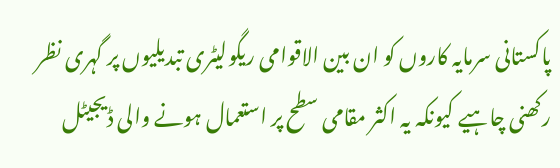پاکستانی سرمایہ کاروں کو ان بین الاقوامی ریگولیٹری تبدیلیوں پر گہری نظر رکھنی چاہیے کیونکہ یہ اکثر مقامی سطح پر استعمال ہونے والی ڈیجیٹل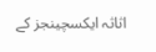اثاثہ ایکسچینجز کے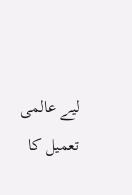لیے عالمی تعمیل کا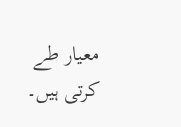معیار طے کرتی ہیں۔